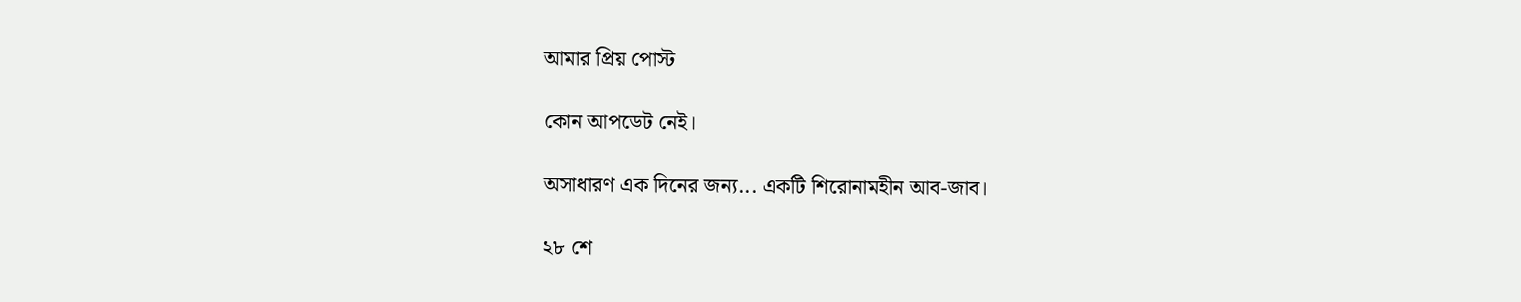আমার প্রিয় পোস্ট

কোন আপডেট নেই।

অসাধারণ এক দিনের জন্য... একটি শিরোনামহীন আব-জাব।

২৮ শে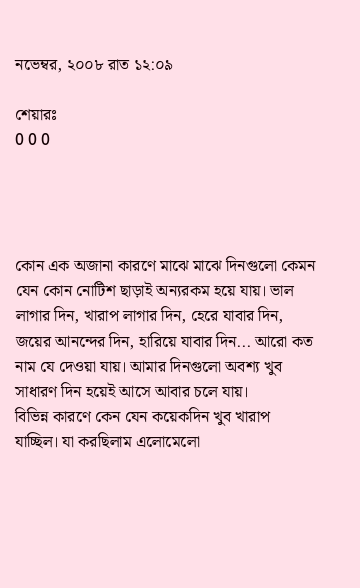নভেম্বর, ২০০৮ রাত ১২:০৯

শেয়ারঃ
0 0 0




কোন এক অজানা কারণে মাঝে মাঝে দিনগুলো কেমন যেন কোন নোটিশ ছাড়াই অন্যরকম হয়ে যায়। ভাল লাগার দিন, খারাপ লাগার দিন, হেরে যাবার দিন, জয়ের আনন্দের দিন, হারিয়ে যাবার দিন... আরো কত নাম যে দেওয়া যায়। আমার দিনগুলো অবশ্য খুব সাধারণ দিন হয়েই আসে আবার চলে যায়।
বিভিন্ন কারণে কেন যেন কয়েকদিন খুব খারাপ যাচ্ছিল। যা করছিলাম এলোমেলো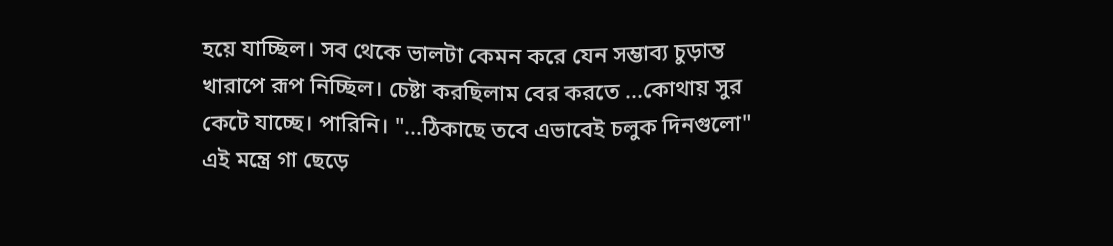হয়ে যাচ্ছিল। সব থেকে ভালটা কেমন করে যেন সম্ভাব্য চুড়ান্ত খারাপে রূপ নিচ্ছিল। চেষ্টা করছিলাম বের করতে ...কোথায় সুর কেটে যাচ্ছে। পারিনি। "...ঠিকাছে তবে এভাবেই চলুক দিনগুলো" এই মন্ত্রে গা ছেড়ে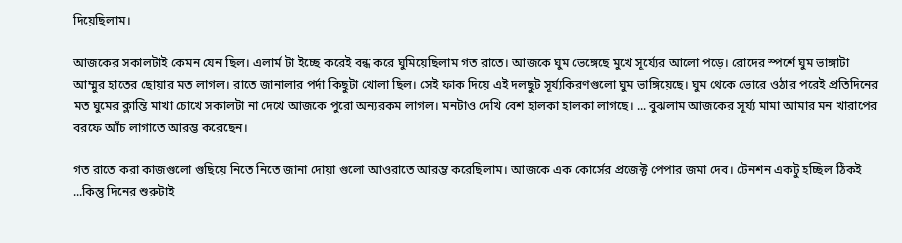দিয়েছিলাম।

আজকের সকালটাই কেমন যেন ছিল। এলার্ম টা ইচ্ছে করেই বন্ধ করে ঘুমিয়েছিলাম গত রাতে। আজকে ঘুম ভেঙ্গেছে মুখে সূর্য্যের আলো পড়ে। রোদের স্পর্শে ঘুম ভাঙ্গাটা আম্মুর হাতের ছোয়ার মত লাগল। রাতে জানালার পর্দা কিছুটা খোলা ছিল। সেই ফাক দিয়ে এই দলছুট সূর্য্যকিরণগুলো ঘুম ভাঙ্গিয়েছে। ঘুম থেকে ভোরে ওঠার পরেই প্রতিদিনের মত ঘুমের ক্লান্তি মাখা চোখে সকালটা না দেখে আজকে পুরো অন্যরকম লাগল। মনটাও দেখি বেশ হালকা হালকা লাগছে। ... বুঝলাম আজকের সূর্য্য মামা আমার মন খারাপের বরফে আঁচ লাগাতে আরম্ভ করেছেন।

গত রাতে করা কাজগুলো গুছিয়ে নিতে নিতে জানা দোয়া গুলো আওরাতে আরম্ভ করেছিলাম। আজকে এক কোর্সের প্রজেক্ট পেপার জমা দেব। টেনশন একটু হচ্ছিল ঠিকই ...কিন্তু দিনের শুরুটাই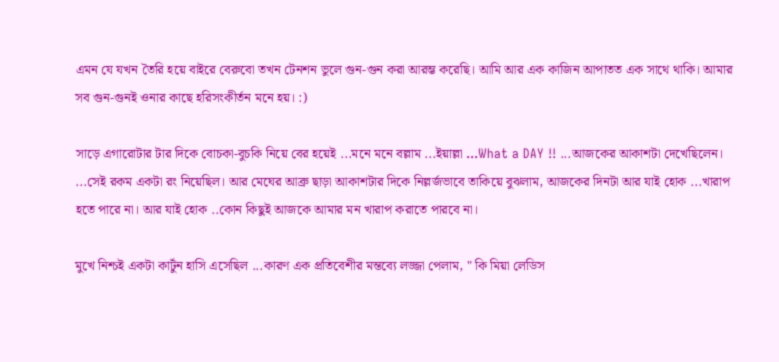এমন যে যখন তৈরি হয়ে বাইরে বেরুবো তখন টেনশন ভুলে গুন-গুন করা আরম্ভ করেছি। আমি আর এক কাজিন আপাতত এক সাথে থাকি। আমার সব গুন-গুনই ওনার কাছে হরিসংকীর্তন মনে হয়। :)

সাড়ে এগারোটার টার দিকে বোচকা-বুচকি নিয়ে বের হয়েই ...মনে মনে বল্লাম ...ইয়াল্লা ...What a DAY !! ...আজকের আকাশটা দেখেছিলেন। ...সেই রকম একটা রং নিয়েছিল। আর মেঘের আব্রু ছাড়া আকাশটার দিকে নিল্লর্জভাবে তাকিয়ে বুঝলাম, আজকের দিনটা আর যাই হোক ...খারাপ হতে পারে না। আর যাই হোক ..কোন কিছুই আজকে আমার মন খারাপ করাতে পারবে না।

মুখে নিশ্চই একটা কার্টুন হাসি এসেছিল ...কারণ এক প্রতিবেশীর মন্তব্যে লজ্জা পেলাম, " কি মিয়া লেডিস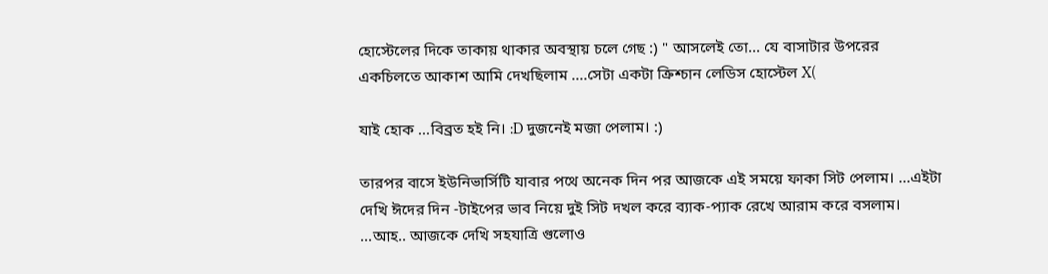হোস্টেলের দিকে তাকায় থাকার অবস্থায় চলে গেছ :) " আসলেই তো... যে বাসাটার উপরের একচিলতে আকাশ আমি দেখছিলাম ....সেটা একটা ক্রিশ্চান লেডিস হোস্টেল X(

যাই হোক ...বিব্রত হই নি। :D দুজনেই মজা পেলাম। :)

তারপর বাসে ইউনিভার্সিটি যাবার পথে অনেক দিন পর আজকে এই সময়ে ফাকা সিট পেলাম। ...এইটা দেখি ঈদের দিন -টাইপের ভাব নিয়ে দুই সিট দখল করে ব্যাক-প‌্যাক রেখে আরাম করে বসলাম। ...আহ.. আজকে দেখি সহযাত্রি গুলোও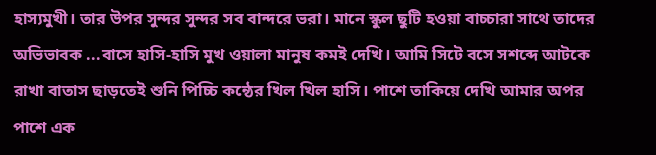হাস্যমুখী। তার উপর সুন্দর সুন্দর সব বান্দরে ভরা। মানে স্কুল ছুটি হওয়া বাচ্চারা সাথে তাদের অভিভাবক ...বাসে হাসি-হাসি মুখ ওয়ালা মানুষ কমই দেখি। আমি সিটে বসে সশব্দে আটকে রাখা বাতাস ছাড়তেই শুনি পিচ্চি কন্ঠের খিল খিল হাসি। পাশে তাকিয়ে দেখি আমার অপর পাশে এক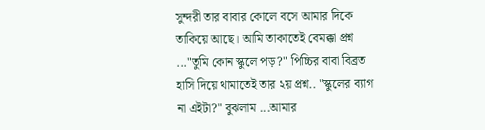সুন্দরী তার বাবার কোলে বসে আমার দিকে তাকিয়ে আছে। আমি তাকাতেই বেমক্কা প্রশ্ন ..."তুমি কোন স্কুলে পড়?" পিচ্চির বাবা বিব্রত হাসি দিয়ে থামাতেই তার ২য় প্রশ্ন.. "স্কুলের ব্যাগ না এইটা?" বুঝলাম ...আমার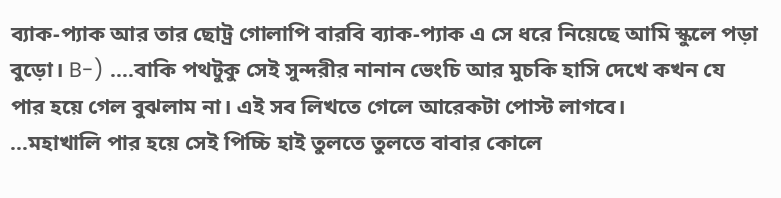ব্যাক-প‌্যাক আর তার ছোট্র গোলাপি বারবি ব্যাক-প‌্যাক এ সে ধরে নিয়েছে আমি স্কুলে পড়া বুড়ো। B-) ....বাকি পথটুকু সেই সুন্দরীর নানান ভেংচি আর মুচকি হাসি দেখে কখন যে পার হয়ে গেল বুঝলাম না। এই সব লিখতে গেলে আরেকটা পোস্ট লাগবে।
...মহাখালি পার হয়ে সেই পিচ্চি হাই তুলতে তুলতে বাবার কোলে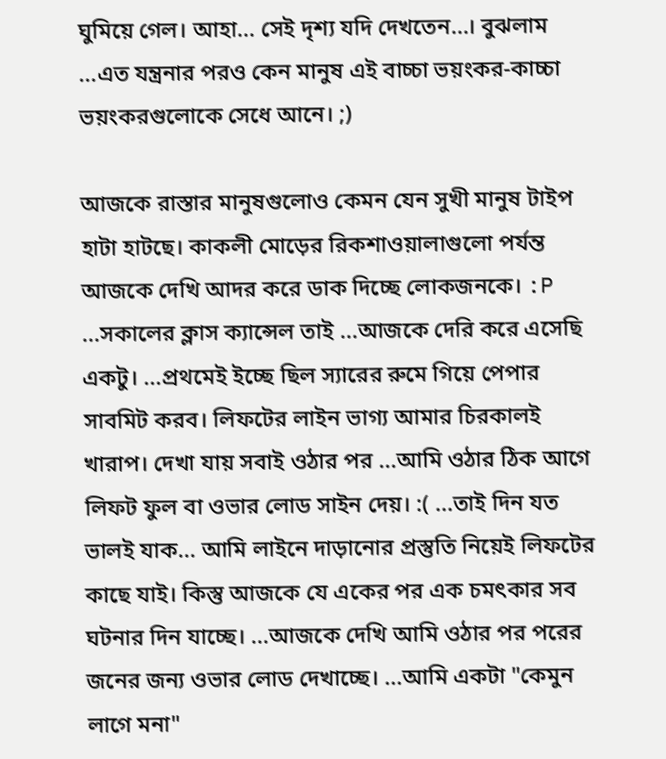ঘুমিয়ে গেল। আহা... সেই দৃশ্য যদি দেখতেন...। বুঝলাম ...এত যন্ত্রনার পরও কেন মানুষ এই বাচ্চা ভয়ংকর-কাচ্চা ভয়ংকরগুলোকে সেধে আনে। ;)

আজকে রাস্তার মানুষগুলোও কেমন যেন সুখী মানুষ টাইপ হাটা হাটছে। কাকলী মোড়ের রিকশাওয়ালাগুলো পর্যন্ত আজকে দেখি আদর করে ডাক দিচ্ছে লোকজনকে। :P ...সকালের ক্লাস ক্যান্সেল তাই ...আজকে দেরি করে এসেছি একটু। ...প্রথমেই ইচ্ছে ছিল স্যারের রুমে গিয়ে পেপার সাবমিট করব। লিফটের লাইন ভাগ্য আমার চিরকালই খারাপ। দেখা যায় সবাই ওঠার পর ...আমি ওঠার ঠিক আগে লিফট ফুল বা ওভার লোড সাইন দেয়। :( ...তাই দিন যত ভালই যাক... আমি লাইনে দাড়ানোর প্রস্তুতি নিয়েই লিফটের কাছে যাই। কিস্তু আজকে যে একের পর এক চমৎকার সব ঘটনার দিন যাচ্ছে। ...আজকে দেখি আমি ওঠার পর পরের জনের জন্য ওভার লোড দেখাচ্ছে। ...আমি একটা "কেমুন লাগে মনা"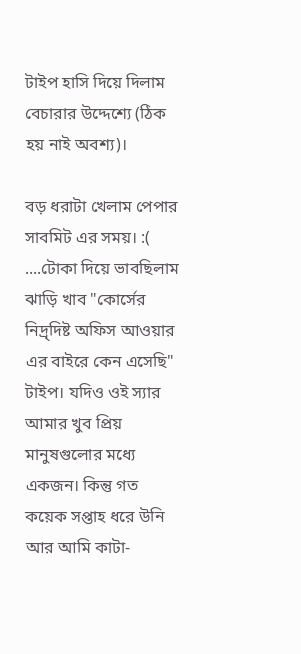টাইপ হাসি দিয়ে দিলাম বেচারার উদ্দেশ্যে (ঠিক হয় নাই অবশ্য)।

বড় ধরাটা খেলাম পেপার সাবমিট এর সময়। :(
....টোকা দিয়ে ভাবছিলাম ঝাড়ি খাব "কোর্সের নিদ্র্দিষ্ট অফিস আওয়ার এর বাইরে কেন এসেছি" টাইপ। যদিও ওই স্যার আমার খুব প্রিয় মানুষগুলোর মধ্যে একজন। কিন্তু গত কয়েক সপ্তাহ ধরে উনি আর আমি কাটা-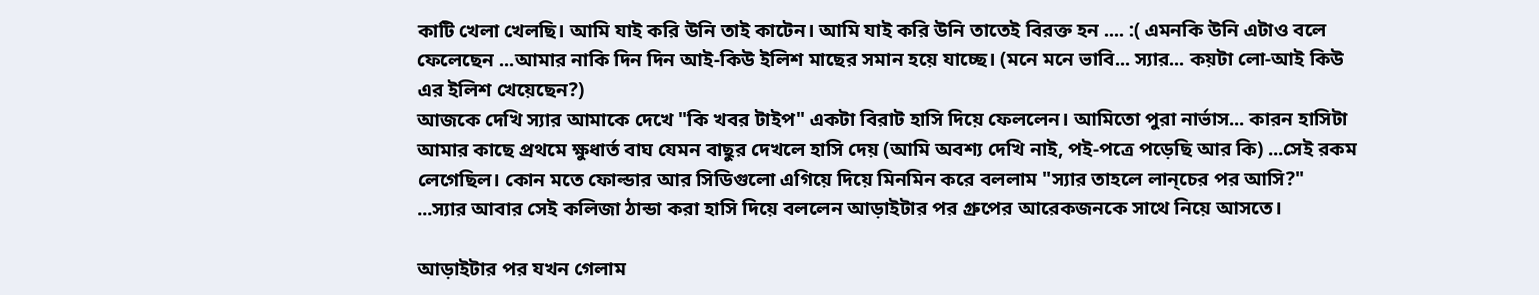কাটি খেলা খেলছি। আমি যাই করি উনি তাই কাটেন। আমি যাই করি উনি তাতেই বিরক্ত হন .... :( এমনকি উনি এটাও বলে ফেলেছেন ...আমার নাকি দিন দিন আই-কিউ ইলিশ মাছের সমান হয়ে যাচ্ছে। (মনে মনে ভাবি... স্যার... কয়টা লো-আই কিউ এর ইলিশ খেয়েছেন?)
আজকে দেখি স্যার আমাকে দেখে "কি খবর টাইপ" একটা বিরাট হাসি দিয়ে ফেললেন। আমিতো পুরা নার্ভাস... কারন হাসিটা আমার কাছে প্রথমে ক্ষুধার্ত বাঘ যেমন বাছুর দেখলে হাসি দেয় (আমি অবশ্য দেখি নাই, পই-পত্রে পড়েছি আর কি) ...সেই রকম লেগেছিল। কোন মতে ফোল্ডার আর সিডিগুলো এগিয়ে দিয়ে মিনমিন করে বললাম "স্যার তাহলে লান্চের পর আসি?" ...স্যার আবার সেই কলিজা ঠান্ডা করা হাসি দিয়ে বললেন আড়াইটার পর গ্রুপের আরেকজনকে সাথে নিয়ে আসতে।

আড়াইটার পর যখন গেলাম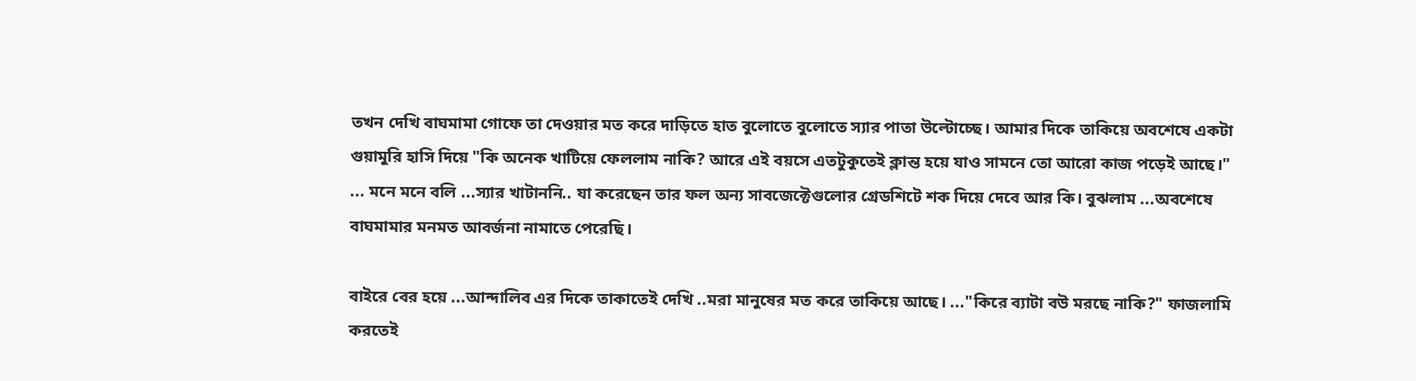তখন দেখি বাঘমামা গোফে তা দেওয়ার মত করে দাড়িতে হাত বুলোতে বুলোতে স্যার পাতা উল্টোচ্ছে। আমার দিকে তাকিয়ে অবশেষে একটা গুয়ামুরি হাসি দিয়ে "কি অনেক খাটিয়ে ফেললাম নাকি? আরে এই বয়সে এতটুকুতেই ক্লান্ত হয়ে যাও সামনে তো আরো কাজ পড়েই আছে।" ... মনে মনে বলি ...স্যার খাটাননি.. যা করেছেন তার ফল অন্য সাবজেক্টেগুলোর গ্রেডশিটে শক দিয়ে দেবে আর কি। বুঝলাম ...অবশেষে বাঘমামার মনমত আবর্জনা নামাতে পেরেছি।

বাইরে বের হয়ে ...আন্দালিব এর দিকে তাকাতেই দেখি ..মরা মানুষের মত করে তাকিয়ে আছে। ..."কিরে ব্যাটা বউ মরছে নাকি?" ফাজলামি করতেই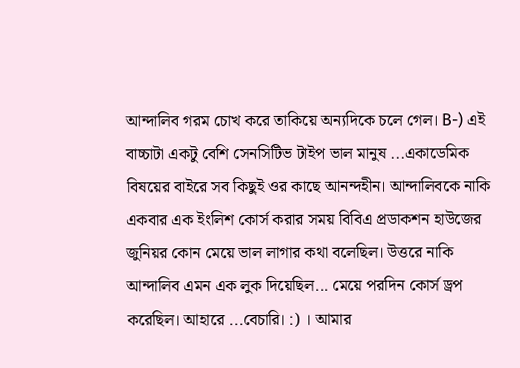আন্দালিব গরম চোখ করে তাকিয়ে অন্যদিকে চলে গেল। B-) এই বাচ্চাটা একটু বেশি সেনসিটিভ টাইপ ভাল মানুষ ...একাডেমিক বিষয়ের বাইরে সব কিছুই ওর কাছে আনন্দহীন। আন্দালিবকে নাকি একবার এক ইংলিশ কোর্স করার সময় বিবিএ প্রডাকশন হাউজের জুনিয়র কোন মেয়ে ভাল লাগার কথা বলেছিল। উত্তরে নাকি আন্দালিব এমন এক লুক দিয়েছিল... মেয়ে পরদিন কোর্স ড্রপ করেছিল। আহারে ...বেচারি। :) । আমার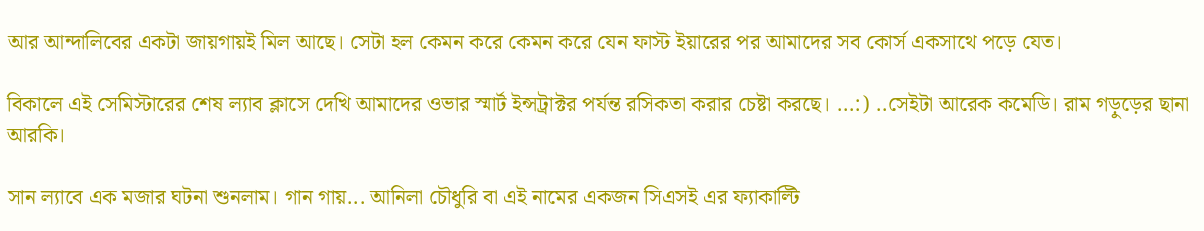আর আন্দালিবের একটা জায়গায়ই মিল আছে। সেটা হল কেমন করে কেমন করে যেন ফাস্ট ইয়ারের পর আমাদের সব কোর্স একসাথে পড়ে যেত।

বিকালে এই সেমিস্টারের শেষ ল্যাব ক্লাসে দেখি আমাদের ওভার স্মার্ট ইন্সট্রাক্টর পর্যন্ত রসিকতা করার চেষ্টা করছে। ...:) ..সেইটা আরেক কমেডি। রাম গড়ুড়ের ছানা আরকি।

সান ল্যাবে এক মজার ঘটনা শুনলাম। গান গায়... আনিলা চৌধুরি বা এই নামের একজন সিএসই এর ফ্যাকাল্টি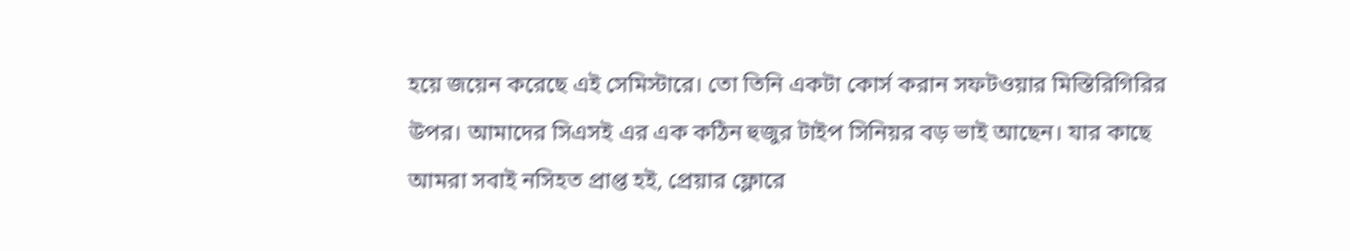হয়ে জয়েন করেছে এই সেমিস্টারে। তো তিনি একটা কোর্স করান সফটওয়ার মিস্তিরিগিরির উপর। আমাদের সিএসই এর এক কঠিন হুজুর টাইপ সিনিয়র বড় ভাই আছেন। যার কাছে আমরা সবাই নসিহত প্রাপ্ত হই, প্রেয়ার ফ্লোরে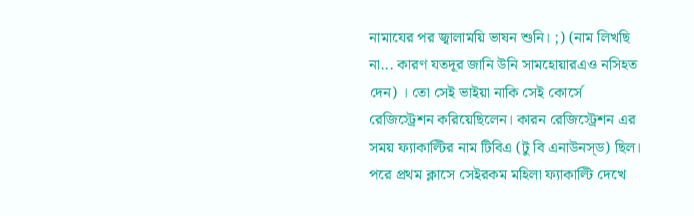নামাযের পর জ্বালাময়ি ভাষন শুনি। ;) (নাম লিখছি না... কারণ যতদূর জানি উনি সামহোয়ারএও নসিহত দেন) । তো সেই ভাইয়া নাকি সেই কোর্সে রেজিস্ট্রেশন করিয়েছিলেন। কারন রেজিস্ট্রেশন এর সময় ফ্যাকাল্টির নাম টিবিএ (টু বি এনাউনস্ড) ছিল। পরে প্রথম ক্লাসে সেইরকম মহিলা ফ্যাকাল্টি দেখে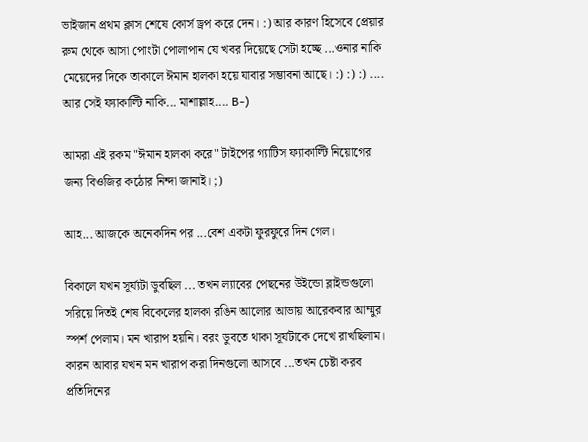ভাইজান প্রথম ক্লাস শেষে কোর্স ড্রপ করে দেন। :) আর কারণ হিসেবে প্রেয়ার রুম থেকে আসা পোংটা পোলাপান যে খবর দিয়েছে সেটা হচ্ছে ...ওনার নাকি মেয়েদের দিকে তাকালে ঈমান হালকা হয়ে যাবার সম্ভাবনা আছে। :) :) :) .... আর সেই ফ্যাকাল্টি নাকি... মাশাল্লাহ.... B-)

আমরা এই রকম "ঈমান হালকা করে" টাইপের গ্যাটিস ফ্যাকাল্টি নিয়োগের জন্য বিওজির কঠোর নিন্দা জানাই। ;)

আহ... আজকে অনেকদিন পর ...বেশ একটা ফুরফুরে দিন গেল।

বিকালে যখন সূর্য্যটা ডুবছিল ... তখন ল্যাবের পেছনের উইন্ডো ব্লাইন্ডগুলো সরিয়ে দিতই শেষ বিকেলের হালকা রঙিন আলোর আভায় আরেকবার আম্মুর স্পর্শ পেলাম। মন খারাপ হয়নি। বরং ডুবতে থাকা সূর্যটাকে দেখে রাখছিলাম। কারন আবার যখন মন খারাপ করা দিনগুলো আসবে ...তখন চেষ্টা করব প্রতিদিনের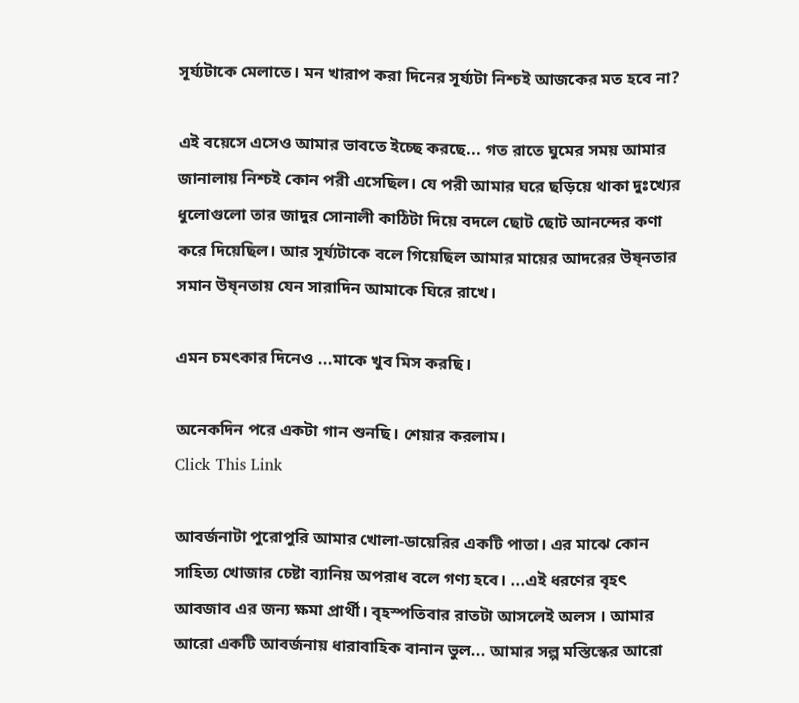সূর্য্যটাকে মেলাতে। মন খারাপ করা দিনের সূর্য্যটা নিশ্চই আজকের মত হবে না?

এই বয়েসে এসেও আমার ভাবতে ইচ্ছে করছে... গত রাতে ঘুমের সময় আমার জানালায় নিশ্চই কোন পরী এসেছিল। যে পরী আমার ঘরে ছড়িয়ে থাকা দুঃখ্যের ধুলোগুলো তার জাদুর সোনালী কাঠিটা দিয়ে বদলে ছোট ছোট আনন্দের কণা করে দিয়েছিল। আর সূর্য্যটাকে বলে গিয়েছিল আমার মায়ের আদরের উষ্নতার সমান উষ্নতায় যেন সারাদিন আমাকে ঘিরে রাখে।

এমন চমৎকার দিনেও ...মাকে খুব মিস করছি।

অনেকদিন পরে একটা গান শুনছি। শেয়ার করলাম।
Click This Link

আবর্জনাটা পুরোপুরি আমার খোলা-ডায়েরির একটি পাতা। এর মাঝে কোন সাহিত্য খোজার চেষ্টা ব্যানিয় অপরাধ বলে গণ্য হবে। ...এই ধরণের বৃহৎ আবজাব এর জন্য ক্ষমা প্রার্থী। বৃহস্পতিবার রাতটা আসলেই অলস । আমার আরো একটি আবর্জনায় ধারাবাহিক বানান ভুল... আমার সল্প মস্তিস্কের আরো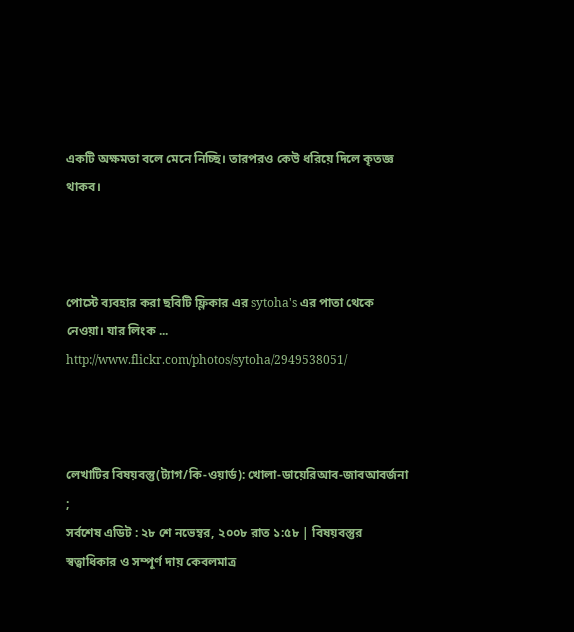একটি অক্ষমতা বলে মেনে নিচ্ছি। তারপরও কেউ ধরিয়ে দিলে কৃতজ্ঞ থাকব।



পোস্টে ব্যবহার করা ছবিটি ফ্লিকার এর sytoha's এর পাতা থেকে নেওয়া। যার লিংক ... http://www.flickr.com/photos/sytoha/2949538051/



লেখাটির বিষয়বস্তু(ট্যাগ/কি-ওয়ার্ড): খোলা-ডায়েরিআব-জাবআবর্জনা ;
সর্বশেষ এডিট : ২৮ শে নভেম্বর, ২০০৮ রাত ১:৫৮ | বিষয়বস্তুর স্বত্বাধিকার ও সম্পূর্ণ দায় কেবলমাত্র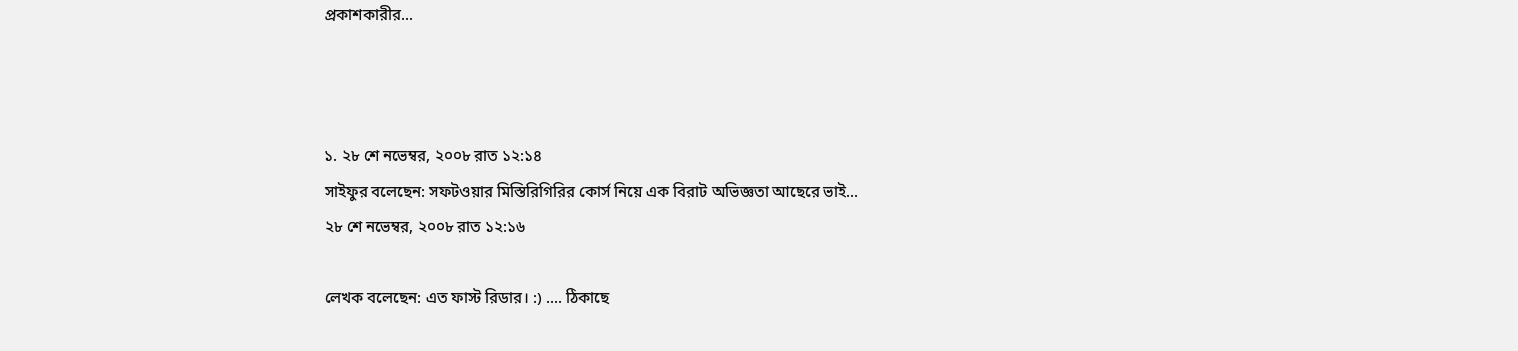প্রকাশকারীর...



১. ২৮ শে নভেম্বর, ২০০৮ রাত ১২:১৪
সাইফুর বলেছেন: সফটওয়ার মিস্তিরিগিরির কোর্স নিয়ে এক বিরাট অভিজ্ঞতা আছেরে ভাই...
২৮ শে নভেম্বর, ২০০৮ রাত ১২:১৬

লেখক বলেছেন: এত ফাস্ট রিডার। :) .... ঠিকাছে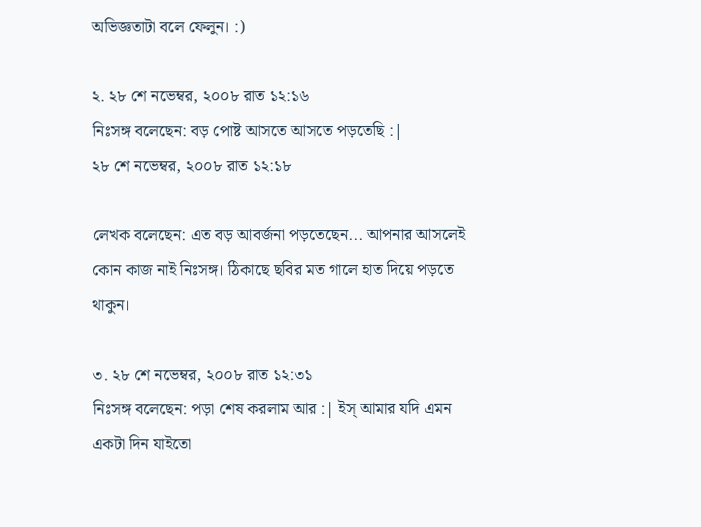অভিজ্ঞতাটা বলে ফেলুন। :)

২. ২৮ শে নভেম্বর, ২০০৮ রাত ১২:১৬
নিঃসঙ্গ বলেছেন: বড় পোষ্ট আসতে আসতে পড়তেছি :|
২৮ শে নভেম্বর, ২০০৮ রাত ১২:১৮

লেখক বলেছেন: এত বড় আবর্জনা পড়তেছেন... আপনার আসলেই কোন কাজ নাই নিঃসঙ্গ। ঠিকাছে ছবির মত গালে হাত দিয়ে পড়তে থাকুন।

৩. ২৮ শে নভেম্বর, ২০০৮ রাত ১২:৩১
নিঃসঙ্গ বলেছেন: পড়া শেষ করলাম আর :| ইস্ আমার যদি এমন একটা দিন যাইতো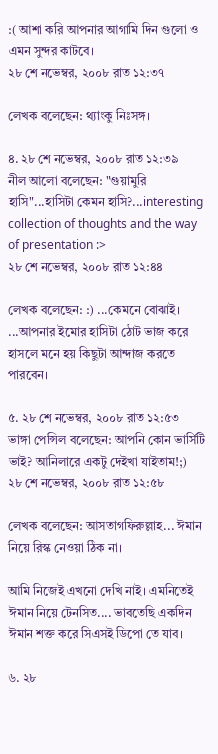:( আশা করি আপনার আগামি দিন গুলো ও এমন সুন্দর কাটবে।
২৮ শে নভেম্বর, ২০০৮ রাত ১২:৩৭

লেখক বলেছেন: থ্যাংকু নিঃসঙ্গ।

৪. ২৮ শে নভেম্বর, ২০০৮ রাত ১২:৩৯
নীল আলো বলেছেন: "গুয়ামুরি হাসি"...হাসিটা কেমন হাসি?...interesting collection of thoughts and the way of presentation :>
২৮ শে নভেম্বর, ২০০৮ রাত ১২:৪৪

লেখক বলেছেন: :) ...কেমনে বোঝাই। ...আপনার ইমোর হাসিটা ঠোট ভাজ করে হাসলে মনে হয় কিছুটা আন্দাজ করতে পারবেন।

৫. ২৮ শে নভেম্বর, ২০০৮ রাত ১২:৫৩
ভাঙ্গা পেন্সিল বলেছেন: আপনি কোন ভার্সিটি ভাই? আনিলারে একটু দেইখা যাইতাম!;)
২৮ শে নভেম্বর, ২০০৮ রাত ১২:৫৮

লেখক বলেছেন: আসতাগফিরুল্লাহ... ঈমান নিয়ে রিস্ক নেওয়া ঠিক না।

আমি নিজেই এখনো দেখি নাই। এমনিতেই ঈমান নিয়ে টেনসিত.... ভাবতেছি একদিন ঈমান শক্ত করে সিএসই ডিপো তে যাব।

৬. ২৮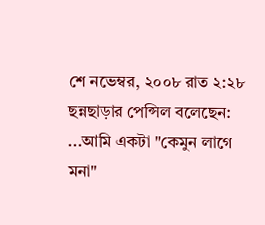শে নভেম্বর, ২০০৮ রাত ২:২৮
ছন্নছাড়ার পেন্সিল বলেছেন: ...আমি একটা "কেমুন লাগে মনা"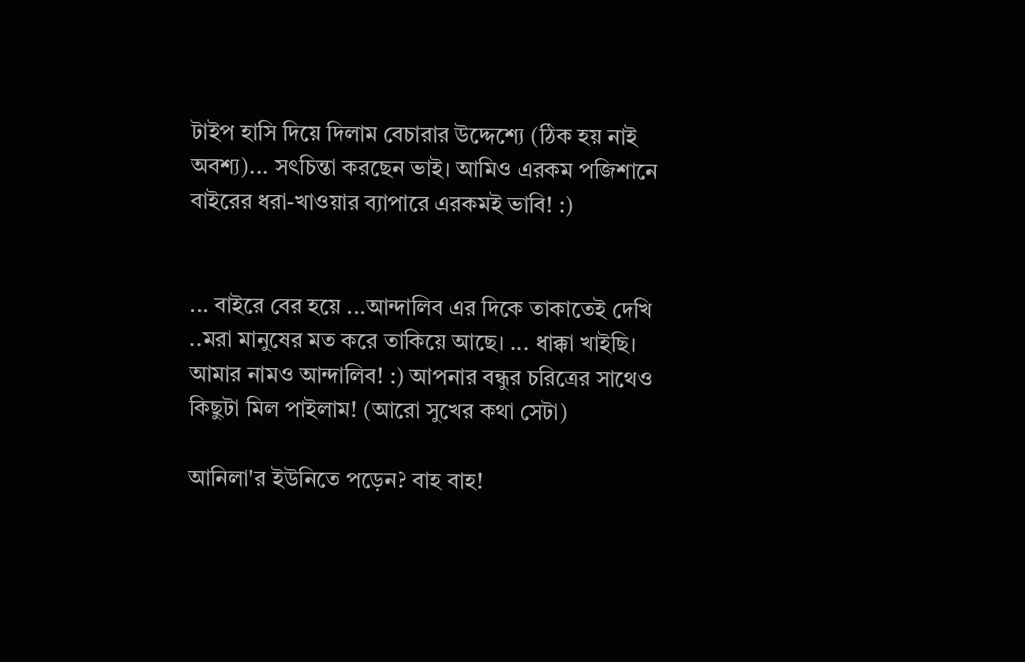টাইপ হাসি দিয়ে দিলাম বেচারার উদ্দেশ্যে (ঠিক হয় নাই অবশ্য)... সৎচিন্তা করছেন ভাই। আমিও এরকম পজিশানে বাইরের ধরা-খাওয়ার ব্যাপারে এরকমই ভাবি! :)


... বাইরে বের হয়ে ...আন্দালিব এর দিকে তাকাতেই দেখি ..মরা মানুষের মত করে তাকিয়ে আছে। ... ধাক্কা খাইছি। আমার নামও আন্দালিব! :) আপনার বন্ধুর চরিত্রের সাথেও কিছুটা মিল পাইলাম! (আরো সুখের কথা সেটা)

আনিলা'র ইউনিতে পড়েন? বাহ বাহ!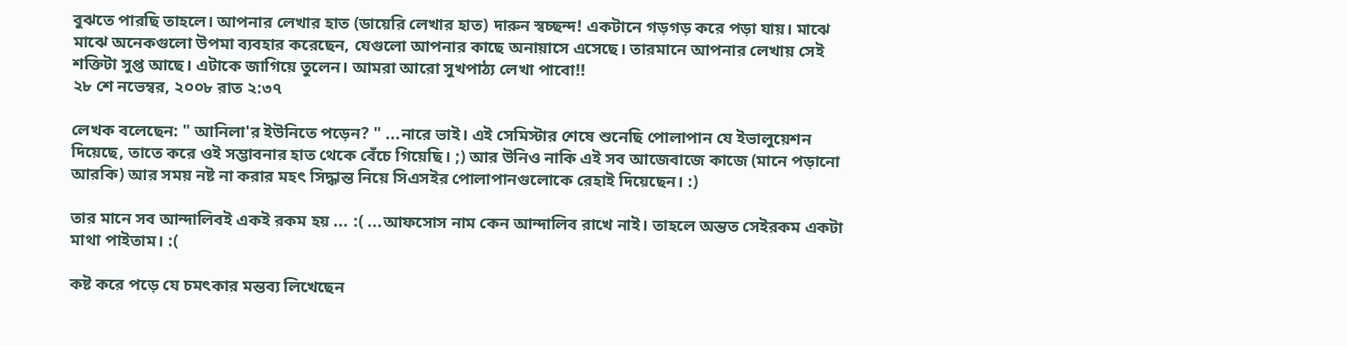বুঝতে পারছি তাহলে। আপনার লেখার হাত (ডায়েরি লেখার হাত) দারুন স্বচ্ছন্দ! একটানে গড়গড় করে পড়া যায়। মাঝে মাঝে অনেকগুলো উপমা ব্যবহার করেছেন, যেগুলো আপনার কাছে অনায়াসে এসেছে। তারমানে আপনার লেখায় সেই শক্তিটা সুপ্ত আছে। এটাকে জাগিয়ে তুলেন। আমরা আরো সুখপাঠ্য লেখা পাবো!!
২৮ শে নভেম্বর, ২০০৮ রাত ২:৩৭

লেখক বলেছেন: " আনিলা'র ইউনিতে পড়েন? " ...নারে ভাই। এই সেমিস্টার শেষে শুনেছি পোলাপান যে ইভালুয়েশন দিয়েছে, তাতে করে ওই সম্ভাবনার হাত থেকে বেঁচে গিয়েছি। ;) আর উনিও নাকি এই সব আজেবাজে কাজে (মানে পড়ানো আরকি) আর সময় নষ্ট না করার মহৎ সিদ্ধান্ত নিয়ে সিএসইর পোলাপানগুলোকে রেহাই দিয়েছেন। :)

তার মানে সব আন্দালিবই একই রকম হয় ... :( ...আফসোস নাম কেন আন্দালিব রাখে নাই। তাহলে অন্তত সেইরকম একটা মাথা পাইতাম। :(

কষ্ট করে পড়ে যে চমৎকার মন্তব্য লিখেছেন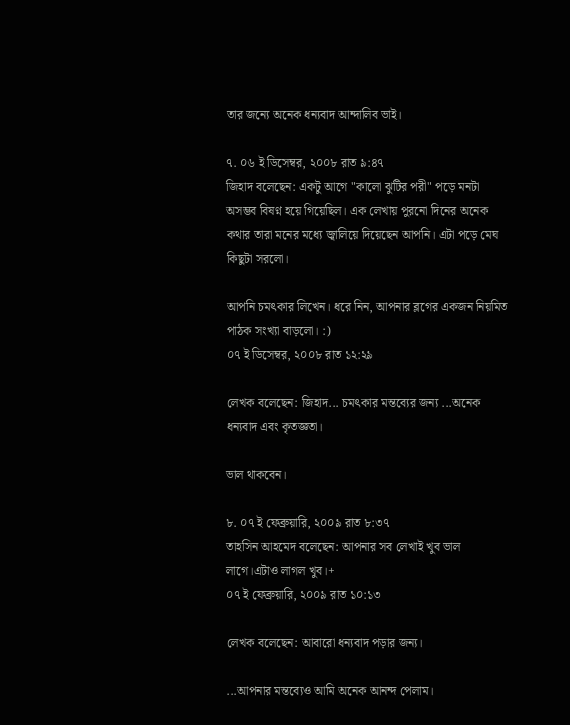তার জন্যে অনেক ধন্যবাদ আন্দালিব ভাই।

৭. ০৬ ই ডিসেম্বর, ২০০৮ রাত ৯:৪৭
জিহাদ বলেছেন: একটু আগে "কালো ঝুটির পরী" পড়ে মনটা অসম্ভব বিষণ্ন হয়ে গিয়েছিল। এক লেখায় পুরনো দিনের অনেক কথার তারা মনের মধ্যে জ্বালিয়ে দিয়েছেন আপনি। এটা পড়ে মেঘ কিছুটা সরলো।

আপনি চমৎকার লিখেন। ধরে নিন, আপনার ব্লগের একজন নিয়মিত পাঠক সংখ্যা বাড়লো। :)
০৭ ই ডিসেম্বর, ২০০৮ রাত ১২:২৯

লেখক বলেছেন: জিহাদ... চমৎকার মন্তব্যের জন্য ...অনেক ধন্যবাদ এবং কৃতজ্ঞতা।

ভাল থাকবেন।

৮. ০৭ ই ফেব্রুয়ারি, ২০০৯ রাত ৮:৩৭
তাহসিন আহমেদ বলেছেন: আপনার সব লেখাই খুব ভাল লাগে।এটাও লাগল খুব।+
০৭ ই ফেব্রুয়ারি, ২০০৯ রাত ১০:১৩

লেখক বলেছেন: আবারো ধন্যবাদ পড়ার জন্য।

...আপনার মন্তব্যেও আমি অনেক আনন্দ পেলাম।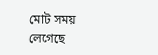মোট সময় লেগেছে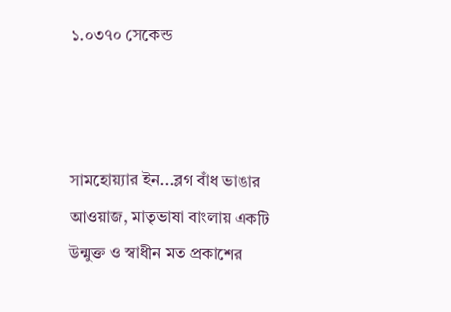১.০৩৭০ সেকেন্ড



সামহোয়‍্যার ইন...ব্লগ বাঁধ ভাঙার আওয়াজ, মাতৃভাষা বাংলায় একটি উন্মুক্ত ও স্বাধীন মত প্রকাশের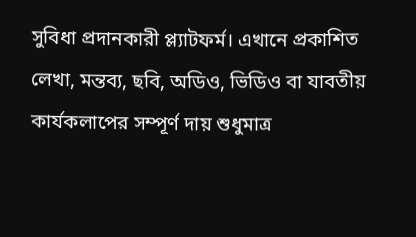সুবিধা প্রদানকারী প্ল্যাটফর্ম। এখানে প্রকাশিত লেখা, মন্তব‍্য, ছবি, অডিও, ভিডিও বা যাবতীয় কার্যকলাপের সম্পূর্ণ দায় শুধুমাত্র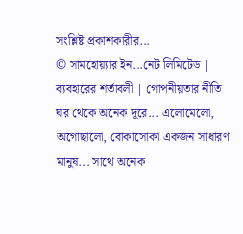সংশ্লিষ্ট প্রকাশকারীর...
© সামহোয়্যার ইন...নেট লিমিটেড | ব্যবহারের শর্তাবলী | গোপনীয়তার নীতি
ঘর থেকে অনেক দূরে... এলোমেলো, অগোছালো, বোকাসোকা একজন সাধারণ মানুষ... সাথে অনেক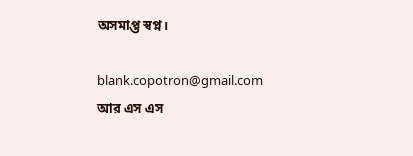অসমাপ্ত স্বপ্ন।

blank.copotron@gmail.com
আর এস এস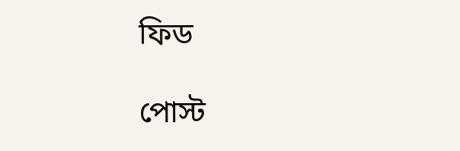ফিড

পোস্ট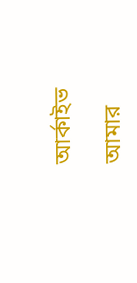আর্কাইভ

আমার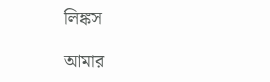লিঙ্কস

আমার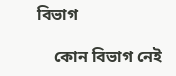বিভাগ

    কোন বিভাগ নেই